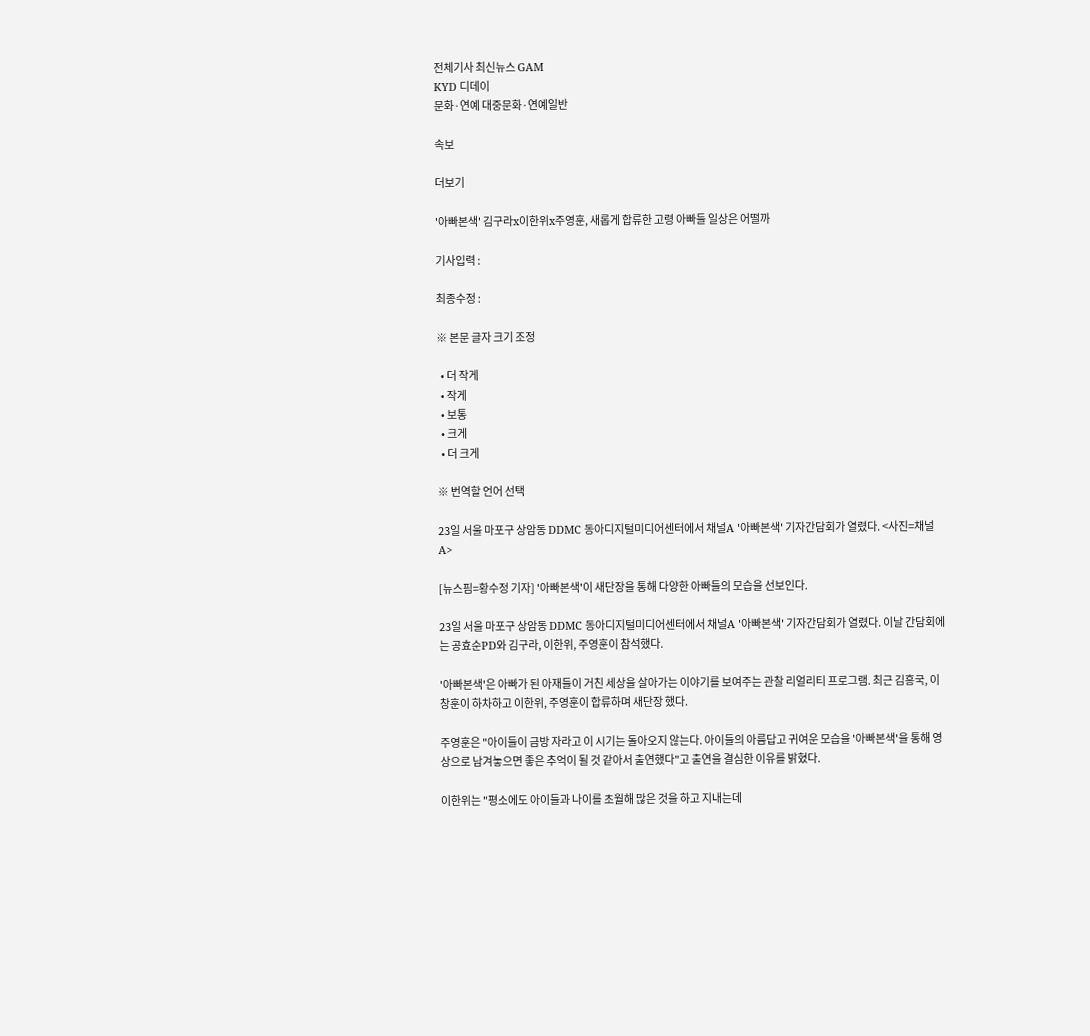전체기사 최신뉴스 GAM
KYD 디데이
문화·연예 대중문화·연예일반

속보

더보기

'아빠본색' 김구라x이한위x주영훈, 새롭게 합류한 고령 아빠들 일상은 어떨까

기사입력 :

최종수정 :

※ 본문 글자 크기 조정

  • 더 작게
  • 작게
  • 보통
  • 크게
  • 더 크게

※ 번역할 언어 선택

23일 서울 마포구 상암동 DDMC 동아디지털미디어센터에서 채널A '아빠본색' 기자간담회가 열렸다. <사진=채널A>

[뉴스핌=황수정 기자] '아빠본색'이 새단장을 통해 다양한 아빠들의 모습을 선보인다.

23일 서울 마포구 상암동 DDMC 동아디지털미디어센터에서 채널A '아빠본색' 기자간담회가 열렸다. 이날 간담회에는 공효순PD와 김구라, 이한위, 주영훈이 참석했다.

'아빠본색'은 아빠가 된 아재들이 거친 세상을 살아가는 이야기를 보여주는 관찰 리얼리티 프로그램. 최근 김흥국, 이창훈이 하차하고 이한위, 주영훈이 합류하며 새단장 했다.

주영훈은 "아이들이 금방 자라고 이 시기는 돌아오지 않는다. 아이들의 아름답고 귀여운 모습을 '아빠본색'을 통해 영상으로 남겨놓으면 좋은 추억이 될 것 같아서 출연했다"고 출연을 결심한 이유를 밝혔다.

이한위는 "평소에도 아이들과 나이를 초월해 많은 것을 하고 지내는데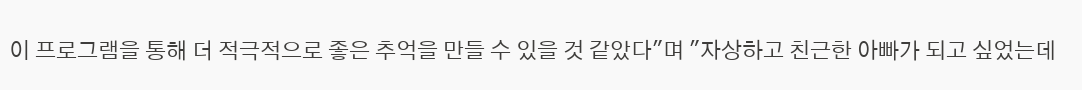이 프로그램을 통해 더 적극적으로 좋은 추억을 만들 수 있을 것 같았다"며 "자상하고 친근한 아빠가 되고 싶었는데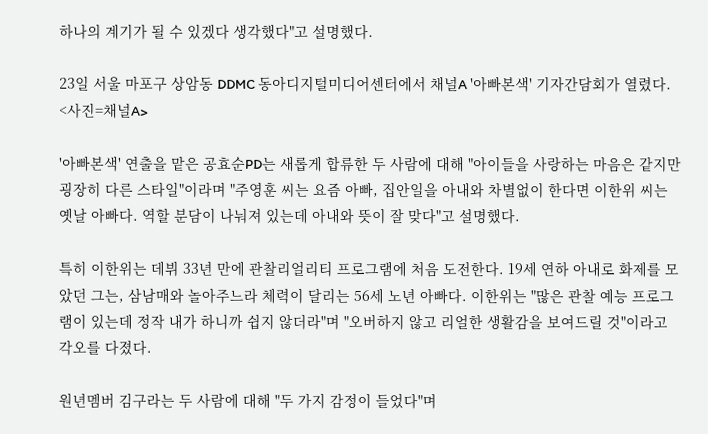하나의 계기가 될 수 있겠다 생각했다"고 설명했다.

23일 서울 마포구 상암동 DDMC 동아디지털미디어센터에서 채널A '아빠본색' 기자간담회가 열렸다. <사진=채널A>

'아빠본색' 연출을 맡은 공효순PD는 새롭게 합류한 두 사람에 대해 "아이들을 사랑하는 마음은 같지만 굉장히 다른 스타일"이라며 "주영훈 씨는 요즘 아빠, 집안일을 아내와 차별없이 한다면 이한위 씨는 옛날 아빠다. 역할 분담이 나눠져 있는데 아내와 뜻이 잘 맞다"고 설명했다.

특히 이한위는 데뷔 33년 만에 관찰리얼리티 프로그램에 처음 도전한다. 19세 연하 아내로 화제를 모았던 그는, 삼남매와 놀아주느라 체력이 달리는 56세 노년 아빠다. 이한위는 "많은 관찰 예능 프로그램이 있는데 정작 내가 하니까 쉽지 않더라"며 "오버하지 않고 리얼한 생활감을 보여드릴 것"이라고 각오를 다졌다.

원년멤버 김구라는 두 사람에 대해 "두 가지 감정이 들었다"며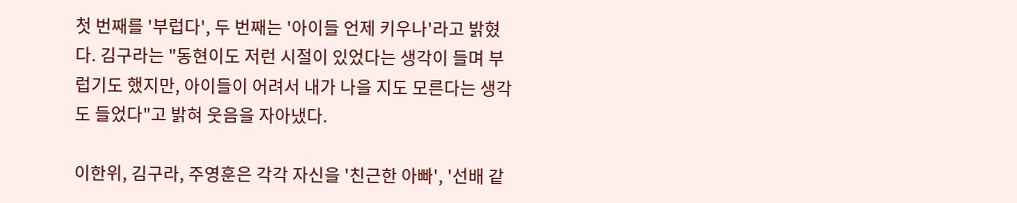첫 번째를 '부럽다', 두 번째는 '아이들 언제 키우나'라고 밝혔다. 김구라는 "동현이도 저런 시절이 있었다는 생각이 들며 부럽기도 했지만, 아이들이 어려서 내가 나을 지도 모른다는 생각도 들었다"고 밝혀 웃음을 자아냈다.

이한위, 김구라, 주영훈은 각각 자신을 '친근한 아빠', '선배 같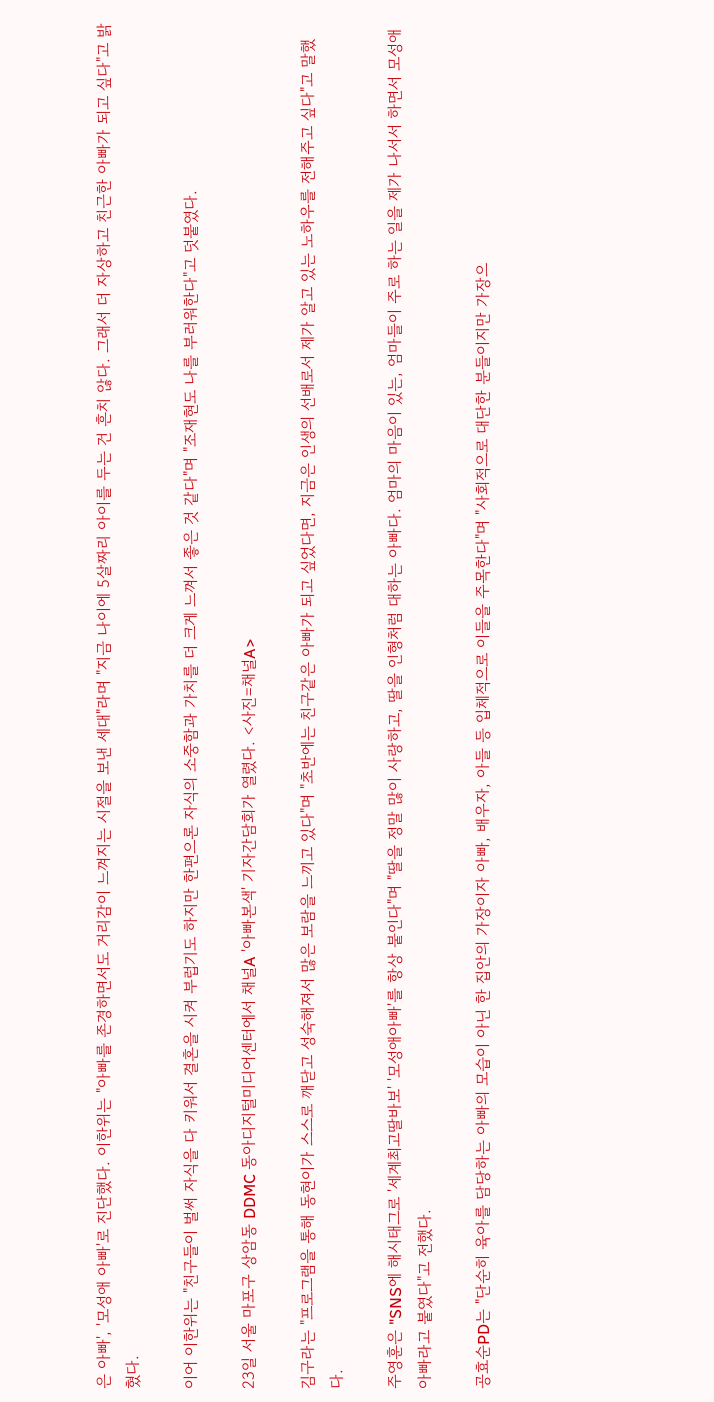은 아빠', '모성애 아빠'로 진단했다. 이한위는 "아빠를 존경하면서도 거리감이 느껴지는 시절을 보낸 세대"라며 "지금 나이에 5살짜리 아이를 두는 건 흔치 않다. 그래서 더 자상하고 친근한 아빠가 되고 싶다"고 밝혔다.

이어 이한위는 "친구들이 벌써 자식을 다 키워서 결혼을 시켜 부럽기도 하지만 한편으론 자식의 소중함과 가치를 더 크게 느껴서 좋은 것 같다"며 "조재현도 나를 부러워한다"고 덧붙였다.

23일 서울 마포구 상암동 DDMC 동아디지털미디어센터에서 채널A '아빠본색' 기자간담회가 열렸다. <사진=채널A>

김구라는 "프로그램을 통해 동현이가 스스로 깨닫고 성숙해져서 많은 보람을 느끼고 있다"며 "초반에는 친구같은 아빠가 되고 싶었다면, 지금은 인생의 선배로서 제가 알고 있는 노하우를 전해주고 싶다"고 말했다.

주영훈은 "SNS에 해시태그로 '세계최고딸바보' '모성애아빠'를 항상 붙인다"며 "딸을 정말 많이 사랑하고, 딸을 인형처럼 대하는 아빠다. 엄마의 마음이 있는, 엄마들이 주로 하는 일을 제가 나서서 하면서 모성애 아빠라고 붙였다"고 전했다.

공효순PD는 "단순히 육아를 담당하는 아빠의 모습이 아닌 한 집안의 가장이자 아빠, 배우자, 아들 등 입체적으로 이들을 주목한다"며 "사회적으로 대단한 분들이지만 가장으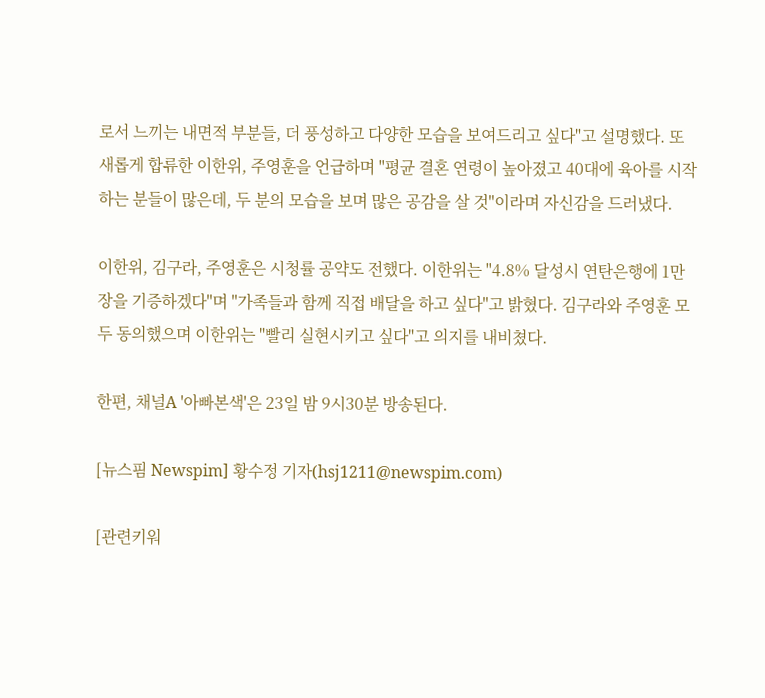로서 느끼는 내면적 부분들, 더 풍성하고 다양한 모습을 보여드리고 싶다"고 설명했다. 또 새롭게 합류한 이한위, 주영훈을 언급하며 "평균 결혼 연령이 높아졌고 40대에 육아를 시작하는 분들이 많은데, 두 분의 모습을 보며 많은 공감을 살 것"이라며 자신감을 드러냈다.

이한위, 김구라, 주영훈은 시청률 공약도 전했다. 이한위는 "4.8% 달성시 연탄은행에 1만 장을 기증하겠다"며 "가족들과 함께 직접 배달을 하고 싶다"고 밝혔다. 김구라와 주영훈 모두 동의했으며 이한위는 "빨리 실현시키고 싶다"고 의지를 내비쳤다.

한편, 채널A '아빠본색'은 23일 밤 9시30분 방송된다.

[뉴스핌 Newspim] 황수정 기자(hsj1211@newspim.com)

[관련키워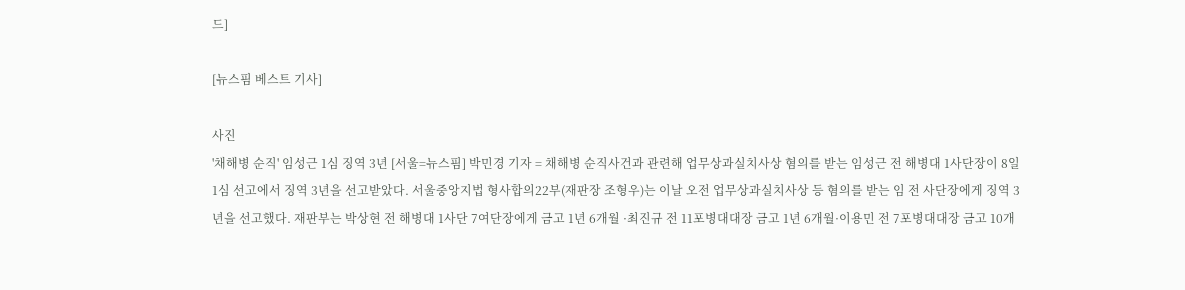드]

[뉴스핌 베스트 기사]

사진
'채해병 순직' 임성근 1심 징역 3년 [서울=뉴스핌] 박민경 기자 = 채해병 순직사건과 관련해 업무상과실치사상 혐의를 받는 임성근 전 해병대 1사단장이 8일 1심 선고에서 징역 3년을 선고받았다. 서울중앙지법 형사합의22부(재판장 조형우)는 이날 오전 업무상과실치사상 등 혐의를 받는 임 전 사단장에게 징역 3년을 선고했다. 재판부는 박상현 전 해병대 1사단 7여단장에게 금고 1년 6개월 ·최진규 전 11포병대대장 금고 1년 6개월·이용민 전 7포병대대장 금고 10개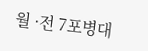월 ·전 7포병대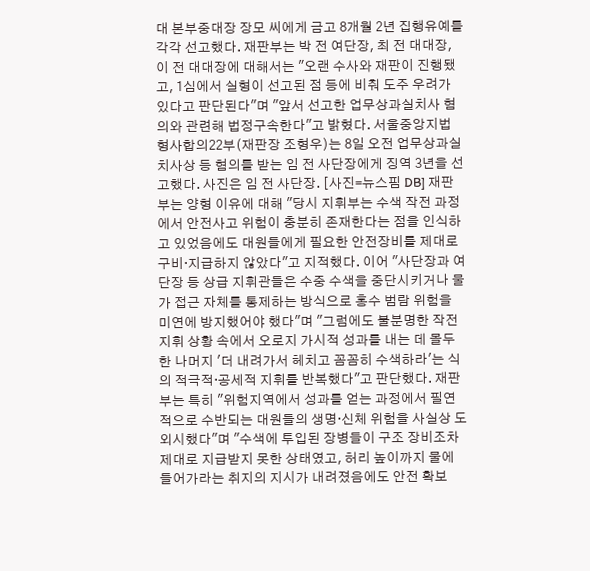대 본부중대장 장모 씨에게 금고 8개월 2년 집행유예를 각각 선고했다. 재판부는 박 전 여단장, 최 전 대대장, 이 전 대대장에 대해서는 "오랜 수사와 재판이 진행됐고, 1심에서 실형이 선고된 점 등에 비춰 도주 우려가 있다고 판단된다"며 "앞서 선고한 업무상과실치사 혐의와 관련해 법정구속한다"고 밝혔다. 서울중앙지법 형사합의22부(재판장 조형우)는 8일 오전 업무상과실치사상 등 혐의를 받는 임 전 사단장에게 징역 3년을 선고했다. 사진은 임 전 사단장. [사진=뉴스핌 DB] 재판부는 양형 이유에 대해 "당시 지휘부는 수색 작전 과정에서 안전사고 위험이 충분히 존재한다는 점을 인식하고 있었음에도 대원들에게 필요한 안전장비를 제대로 구비·지급하지 않았다"고 지적했다. 이어 "사단장과 여단장 등 상급 지휘관들은 수중 수색을 중단시키거나 물가 접근 자체를 통제하는 방식으로 홍수 범람 위험을 미연에 방지했어야 했다"며 "그럼에도 불분명한 작전 지휘 상황 속에서 오로지 가시적 성과를 내는 데 몰두한 나머지 '더 내려가서 헤치고 꼼꼼히 수색하라'는 식의 적극적·공세적 지휘를 반복했다"고 판단했다. 재판부는 특히 "위험지역에서 성과를 얻는 과정에서 필연적으로 수반되는 대원들의 생명·신체 위험을 사실상 도외시했다"며 "수색에 투입된 장병들이 구조 장비조차 제대로 지급받지 못한 상태였고, 허리 높이까지 물에 들어가라는 취지의 지시가 내려졌음에도 안전 확보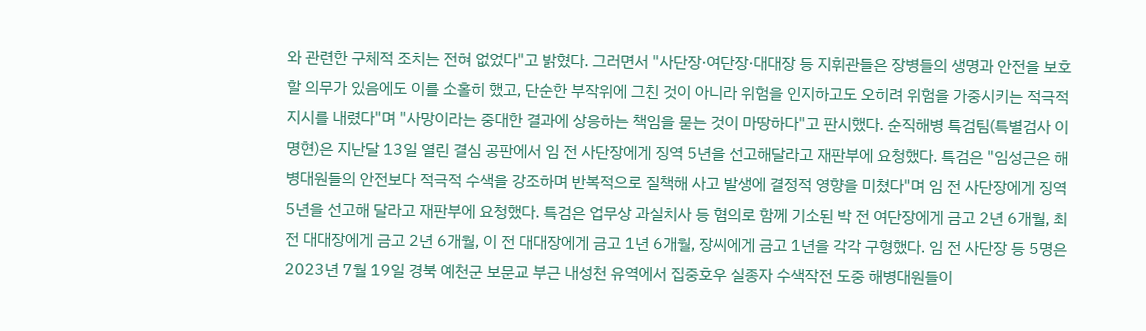와 관련한 구체적 조치는 전혀 없었다"고 밝혔다. 그러면서 "사단장·여단장·대대장 등 지휘관들은 장병들의 생명과 안전을 보호할 의무가 있음에도 이를 소홀히 했고, 단순한 부작위에 그친 것이 아니라 위험을 인지하고도 오히려 위험을 가중시키는 적극적 지시를 내렸다"며 "사망이라는 중대한 결과에 상응하는 책임을 묻는 것이 마땅하다"고 판시했다. 순직해병 특검팀(특별검사 이명현)은 지난달 13일 열린 결심 공판에서 임 전 사단장에게 징역 5년을 선고해달라고 재판부에 요청했다. 특검은 "임성근은 해병대원들의 안전보다 적극적 수색을 강조하며 반복적으로 질책해 사고 발생에 결정적 영향을 미쳤다"며 임 전 사단장에게 징역 5년을 선고해 달라고 재판부에 요청했다. 특검은 업무상 과실치사 등 혐의로 함께 기소된 박 전 여단장에게 금고 2년 6개월, 최 전 대대장에게 금고 2년 6개월, 이 전 대대장에게 금고 1년 6개월, 장씨에게 금고 1년을 각각 구형했다. 임 전 사단장 등 5명은 2023년 7월 19일 경북 예천군 보문교 부근 내성천 유역에서 집중호우 실종자 수색작전 도중 해병대원들이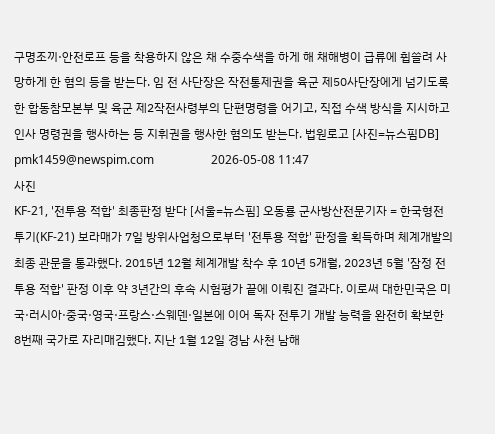구명조끼·안전로프 등을 착용하지 않은 채 수중수색을 하게 해 채해병이 급류에 휩쓸려 사망하게 한 혐의 등을 받는다. 임 전 사단장은 작전통제권을 육군 제50사단장에게 넘기도록 한 합동참모본부 및 육군 제2작전사령부의 단편명령을 어기고, 직접 수색 방식을 지시하고 인사 명령권을 행사하는 등 지휘권을 행사한 혐의도 받는다. 법원로고 [사진=뉴스핌DB] pmk1459@newspim.com                   2026-05-08 11:47
사진
KF-21, '전투용 적합' 최종판정 받다 [서울=뉴스핌] 오동룡 군사방산전문기자 = 한국형전투기(KF-21) 보라매가 7일 방위사업청으로부터 '전투용 적합' 판정을 획득하며 체계개발의 최종 관문을 통과했다. 2015년 12월 체계개발 착수 후 10년 5개월, 2023년 5월 '잠정 전투용 적합' 판정 이후 약 3년간의 후속 시험평가 끝에 이뤄진 결과다. 이로써 대한민국은 미국·러시아·중국·영국·프랑스·스웨덴·일본에 이어 독자 전투기 개발 능력을 완전히 확보한 8번째 국가로 자리매김했다. 지난 1월 12일 경남 사천 남해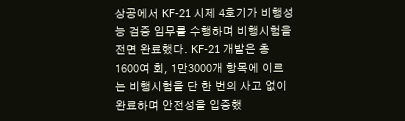상공에서 KF-21 시제 4호기가 비행성능 검증 임무를 수행하며 비행시험을 전면 완료했다. KF-21 개발은 총 1600여 회, 1만3000개 항목에 이르는 비행시험을 단 한 번의 사고 없이 완료하며 안전성을 입증했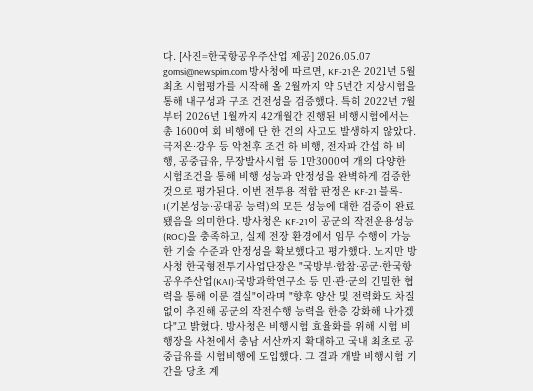다. [사진=한국항공우주산업 제공] 2026.05.07 gomsi@newspim.com 방사청에 따르면, KF-21은 2021년 5월 최초 시험평가를 시작해 올 2월까지 약 5년간 지상시험을 통해 내구성과 구조 건전성을 검증했다. 특히 2022년 7월부터 2026년 1월까지 42개월간 진행된 비행시험에서는 총 1600여 회 비행에 단 한 건의 사고도 발생하지 않았다. 극저온·강우 등 악천후 조건 하 비행, 전자파 간섭 하 비행, 공중급유, 무장발사시험 등 1만3000여 개의 다양한 시험조건을 통해 비행 성능과 안정성을 완벽하게 검증한 것으로 평가된다. 이번 전투용 적합 판정은 KF-21 블록-I(기본성능·공대공 능력)의 모든 성능에 대한 검증이 완료됐음을 의미한다. 방사청은 KF-21이 공군의 작전운용성능(ROC)을 충족하고, 실제 전장 환경에서 임무 수행이 가능한 기술 수준과 안정성을 확보했다고 평가했다. 노지만 방사청 한국형전투기사업단장은 "국방부·합참·공군·한국항공우주산업(KAI)·국방과학연구소 등 민·관·군의 긴밀한 협력을 통해 이룬 결실"이라며 "향후 양산 및 전력화도 차질 없이 추진해 공군의 작전수행 능력을 한층 강화해 나가겠다"고 밝혔다. 방사청은 비행시험 효율화를 위해 시험 비행장을 사천에서 충남 서산까지 확대하고 국내 최초로 공중급유를 시험비행에 도입했다. 그 결과 개발 비행시험 기간을 당초 계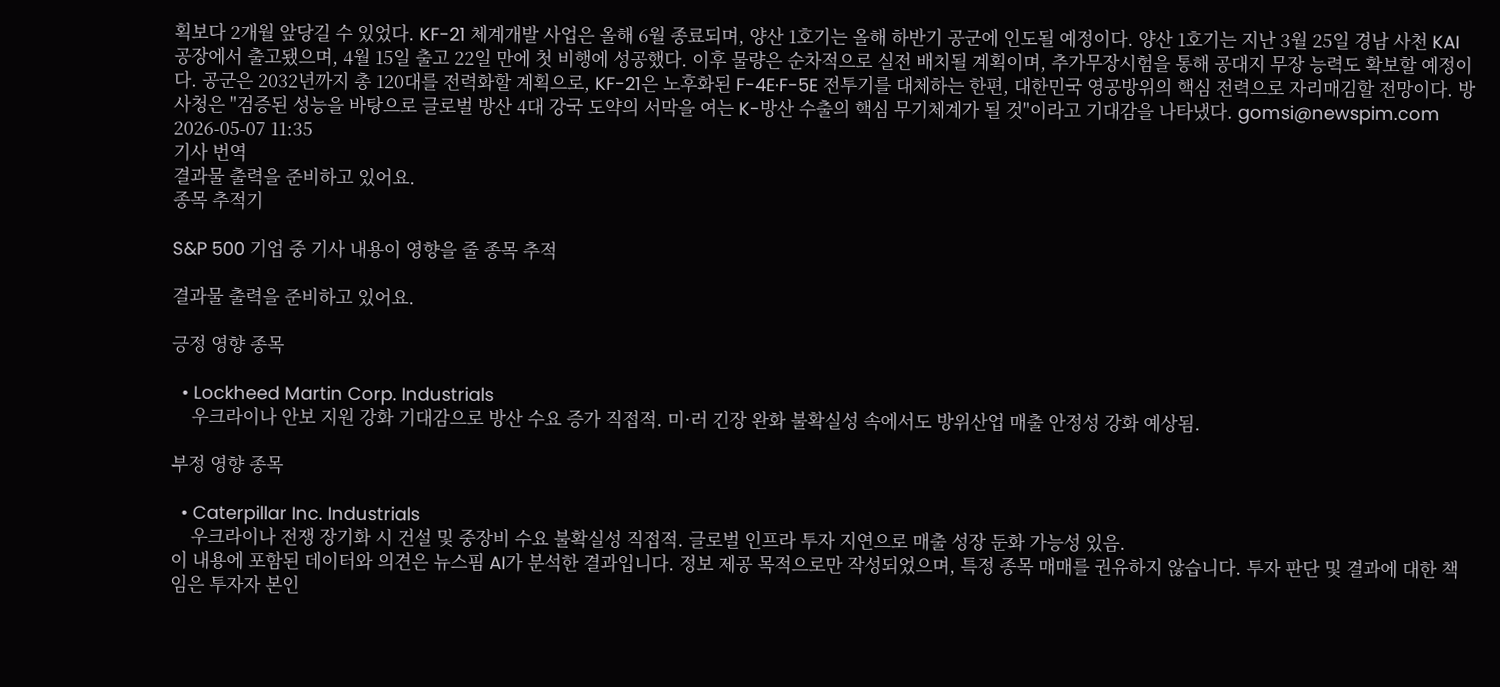획보다 2개월 앞당길 수 있었다. KF-21 체계개발 사업은 올해 6월 종료되며, 양산 1호기는 올해 하반기 공군에 인도될 예정이다. 양산 1호기는 지난 3월 25일 경남 사천 KAI 공장에서 출고됐으며, 4월 15일 출고 22일 만에 첫 비행에 성공했다. 이후 물량은 순차적으로 실전 배치될 계획이며, 추가무장시험을 통해 공대지 무장 능력도 확보할 예정이다. 공군은 2032년까지 총 120대를 전력화할 계획으로, KF-21은 노후화된 F-4E·F-5E 전투기를 대체하는 한편, 대한민국 영공방위의 핵심 전력으로 자리매김할 전망이다. 방사청은 "검증된 성능을 바탕으로 글로벌 방산 4대 강국 도약의 서막을 여는 K-방산 수출의 핵심 무기체계가 될 것"이라고 기대감을 나타냈다. gomsi@newspim.com 2026-05-07 11:35
기사 번역
결과물 출력을 준비하고 있어요.
종목 추적기

S&P 500 기업 중 기사 내용이 영향을 줄 종목 추적

결과물 출력을 준비하고 있어요.

긍정 영향 종목

  • Lockheed Martin Corp. Industrials
    우크라이나 안보 지원 강화 기대감으로 방산 수요 증가 직접적. 미·러 긴장 완화 불확실성 속에서도 방위산업 매출 안정성 강화 예상됨.

부정 영향 종목

  • Caterpillar Inc. Industrials
    우크라이나 전쟁 장기화 시 건설 및 중장비 수요 불확실성 직접적. 글로벌 인프라 투자 지연으로 매출 성장 둔화 가능성 있음.
이 내용에 포함된 데이터와 의견은 뉴스핌 AI가 분석한 결과입니다. 정보 제공 목적으로만 작성되었으며, 특정 종목 매매를 권유하지 않습니다. 투자 판단 및 결과에 대한 책임은 투자자 본인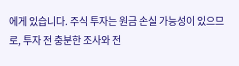에게 있습니다. 주식 투자는 원금 손실 가능성이 있으므로, 투자 전 충분한 조사와 전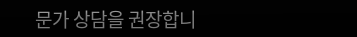문가 상담을 권장합니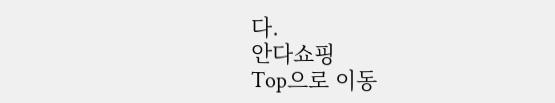다.
안다쇼핑
Top으로 이동